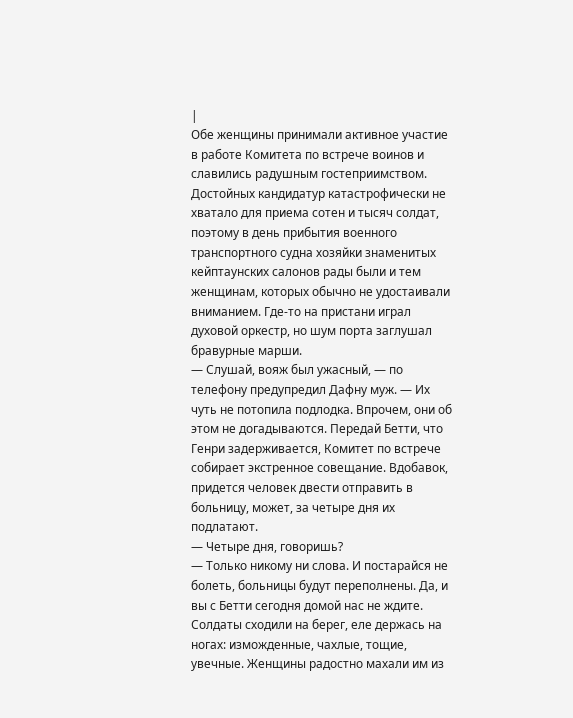|
Обе женщины принимали активное участие в работе Комитета по встрече воинов и славились радушным гостеприимством. Достойных кандидатур катастрофически не хватало для приема сотен и тысяч солдат, поэтому в день прибытия военного транспортного судна хозяйки знаменитых кейптаунских салонов рады были и тем женщинам, которых обычно не удостаивали вниманием. Где-то на пристани играл духовой оркестр, но шум порта заглушал бравурные марши.
— Слушай, вояж был ужасный, — по телефону предупредил Дафну муж. — Их чуть не потопила подлодка. Впрочем, они об этом не догадываются. Передай Бетти, что Генри задерживается, Комитет по встрече собирает экстренное совещание. Вдобавок, придется человек двести отправить в больницу, может, за четыре дня их подлатают.
— Четыре дня, говоришь?
— Только никому ни слова. И постарайся не болеть, больницы будут переполнены. Да, и вы с Бетти сегодня домой нас не ждите.
Солдаты сходили на берег, еле держась на ногах: изможденные, чахлые, тощие, увечные. Женщины радостно махали им из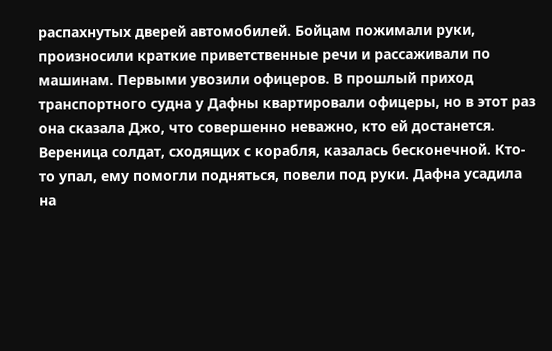распахнутых дверей автомобилей. Бойцам пожимали руки, произносили краткие приветственные речи и рассаживали по машинам. Первыми увозили офицеров. В прошлый приход транспортного судна у Дафны квартировали офицеры, но в этот раз она сказала Джо, что совершенно неважно, кто ей достанется. Вереница солдат, сходящих с корабля, казалась бесконечной. Кто-то упал, ему помогли подняться, повели под руки. Дафна усадила на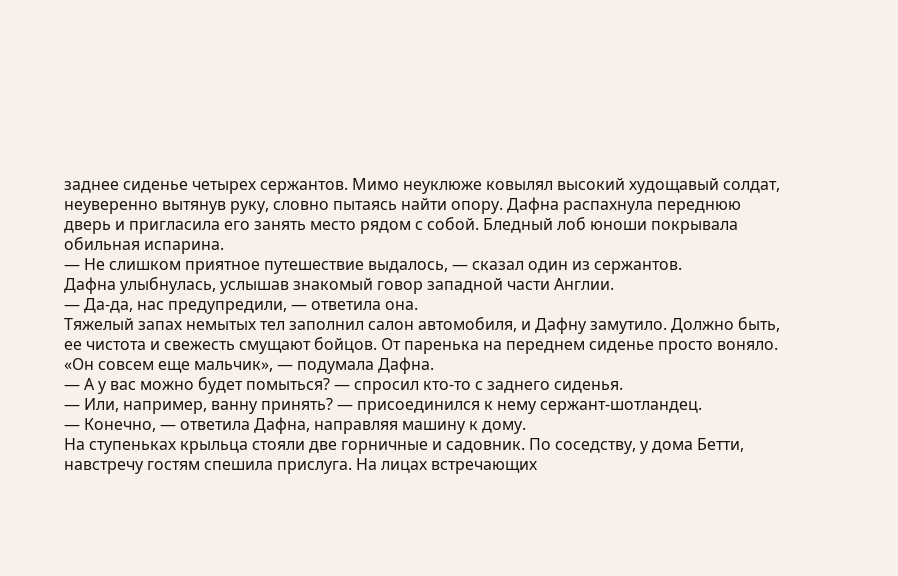заднее сиденье четырех сержантов. Мимо неуклюже ковылял высокий худощавый солдат, неуверенно вытянув руку, словно пытаясь найти опору. Дафна распахнула переднюю дверь и пригласила его занять место рядом с собой. Бледный лоб юноши покрывала обильная испарина.
— Не слишком приятное путешествие выдалось, — сказал один из сержантов.
Дафна улыбнулась, услышав знакомый говор западной части Англии.
— Да-да, нас предупредили, — ответила она.
Тяжелый запах немытых тел заполнил салон автомобиля, и Дафну замутило. Должно быть, ее чистота и свежесть смущают бойцов. От паренька на переднем сиденье просто воняло. «Он совсем еще мальчик», — подумала Дафна.
— А у вас можно будет помыться? — спросил кто-то с заднего сиденья.
— Или, например, ванну принять? — присоединился к нему сержант-шотландец.
— Конечно, — ответила Дафна, направляя машину к дому.
На ступеньках крыльца стояли две горничные и садовник. По соседству, у дома Бетти, навстречу гостям спешила прислуга. На лицах встречающих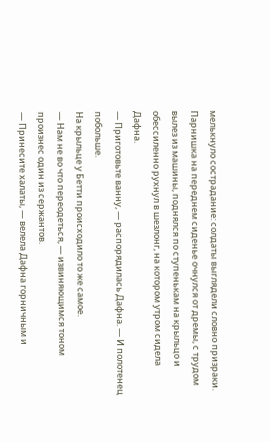мелькнуло сострадание: солдаты выглядели словно призраки.
Парнишка на переднем сиденье очнулся от дремы, с трудом вылез из машины, поднялся по ступенькам на крыльцо и обессиленно рухнул в шезлонг, на котором утром сидела Дафна.
— Приготовьте ванну, — распорядилась Дафна. — И полотенец побольше.
На крыльце у Бетти происходило то же самое.
— Нам не во что переодеться, — извиняющимся тоном произнес один из сержантов.
— Принесите халаты, — велела Дафна горничным и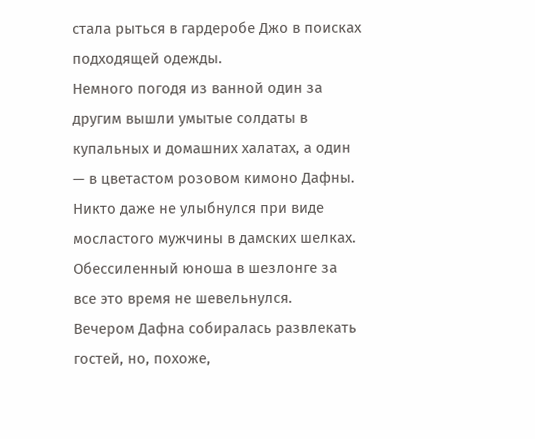стала рыться в гардеробе Джо в поисках подходящей одежды.
Немного погодя из ванной один за другим вышли умытые солдаты в купальных и домашних халатах, а один — в цветастом розовом кимоно Дафны. Никто даже не улыбнулся при виде мосластого мужчины в дамских шелках. Обессиленный юноша в шезлонге за все это время не шевельнулся.
Вечером Дафна собиралась развлекать гостей, но, похоже,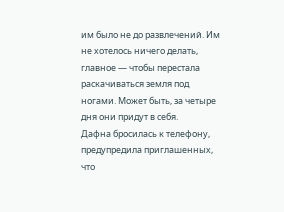им было не до развлечений. Им не хотелось ничего делать, главное — чтобы перестала раскачиваться земля под ногами. Может быть, за четыре дня они придут в себя.
Дафна бросилась к телефону, предупредила приглашенных, что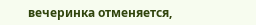вечеринка отменяется,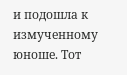и подошла к измученному юноше. Тот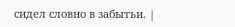сидел словно в забытьи. |